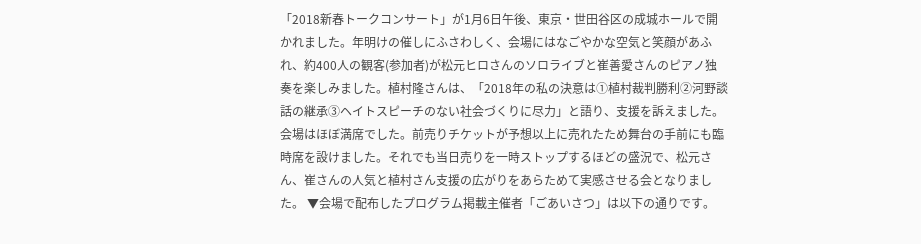「2018新春トークコンサート」が1月6日午後、東京・世田谷区の成城ホールで開かれました。年明けの催しにふさわしく、会場にはなごやかな空気と笑顔があふれ、約400人の観客(参加者)が松元ヒロさんのソロライブと崔善愛さんのピアノ独奏を楽しみました。植村隆さんは、「2018年の私の決意は①植村裁判勝利②河野談話の継承③ヘイトスピーチのない社会づくりに尽力」と語り、支援を訴えました。 会場はほぼ満席でした。前売りチケットが予想以上に売れたため舞台の手前にも臨時席を設けました。それでも当日売りを一時ストップするほどの盛況で、松元さん、崔さんの人気と植村さん支援の広がりをあらためて実感させる会となりました。 ▼会場で配布したプログラム掲載主催者「ごあいさつ」は以下の通りです。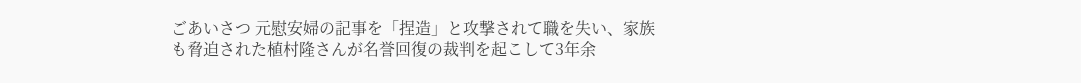ごあいさつ 元慰安婦の記事を「捏造」と攻撃されて職を失い、家族も脅迫された植村隆さんが名誉回復の裁判を起こして3年余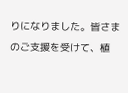りになりました。皆さまのご支援を受けて、植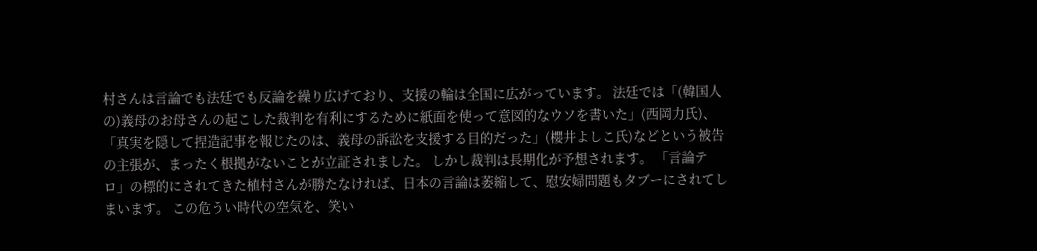村さんは言論でも法廷でも反論を繰り広げており、支援の輪は全国に広がっています。 法廷では「(韓国人の)義母のお母さんの起こした裁判を有利にするために紙面を使って意図的なウソを書いた」(西岡力氏)、「真実を隠して捏造記事を報じたのは、義母の訴訟を支援する目的だった」(櫻井よしこ氏)などという被告の主張が、まったく根拠がないことが立証されました。 しかし裁判は長期化が予想されます。 「言論テロ」の標的にされてきた植村さんが勝たなければ、日本の言論は萎縮して、慰安婦問題もタブーにされてしまいます。 この危うい時代の空気を、笑い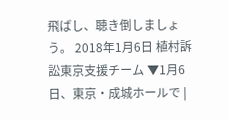飛ばし、聴き倒しましょう。 2018年1月6日 植村訴訟東京支援チーム ▼1月6日、東京・成城ホールで |